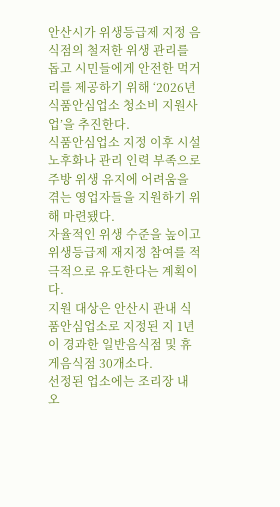안산시가 위생등급제 지정 음식점의 철저한 위생 관리를 돕고 시민들에게 안전한 먹거리를 제공하기 위해 ‘2026년 식품안심업소 청소비 지원사업’을 추진한다.
식품안심업소 지정 이후 시설 노후화나 관리 인력 부족으로 주방 위생 유지에 어려움을 겪는 영업자들을 지원하기 위해 마련됐다.
자율적인 위생 수준을 높이고 위생등급제 재지정 참여를 적극적으로 유도한다는 계획이다.
지원 대상은 안산시 관내 식품안심업소로 지정된 지 1년이 경과한 일반음식점 및 휴게음식점 30개소다.
선정된 업소에는 조리장 내 오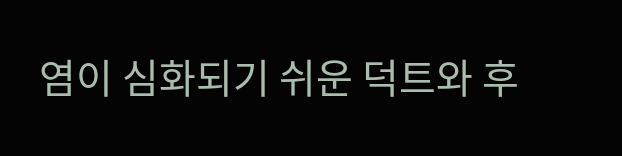염이 심화되기 쉬운 덕트와 후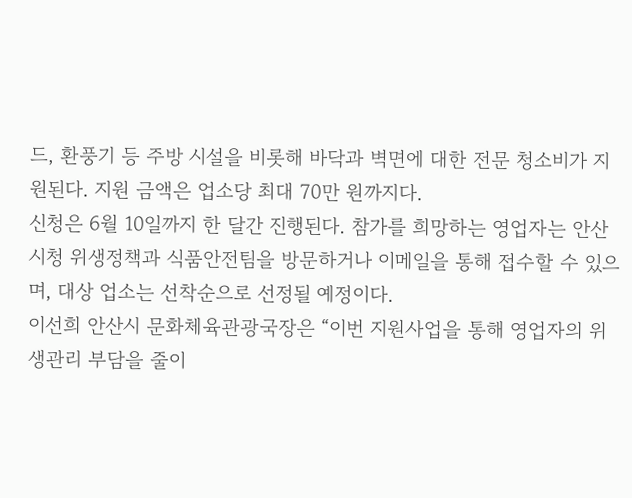드, 환풍기 등 주방 시설을 비롯해 바닥과 벽면에 대한 전문 청소비가 지원된다. 지원 금액은 업소당 최대 70만 원까지다.
신청은 6월 10일까지 한 달간 진행된다. 참가를 희망하는 영업자는 안산시청 위생정책과 식품안전팀을 방문하거나 이메일을 통해 접수할 수 있으며, 대상 업소는 선착순으로 선정될 예정이다.
이선희 안산시 문화체육관광국장은 “이번 지원사업을 통해 영업자의 위생관리 부담을 줄이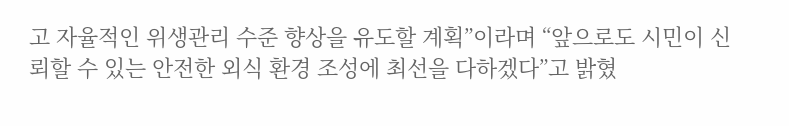고 자율적인 위생관리 수준 향상을 유도할 계획”이라며 “앞으로도 시민이 신뢰할 수 있는 안전한 외식 환경 조성에 최선을 다하겠다”고 밝혔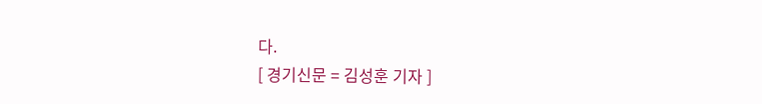다.
[ 경기신문 = 김성훈 기자 ]